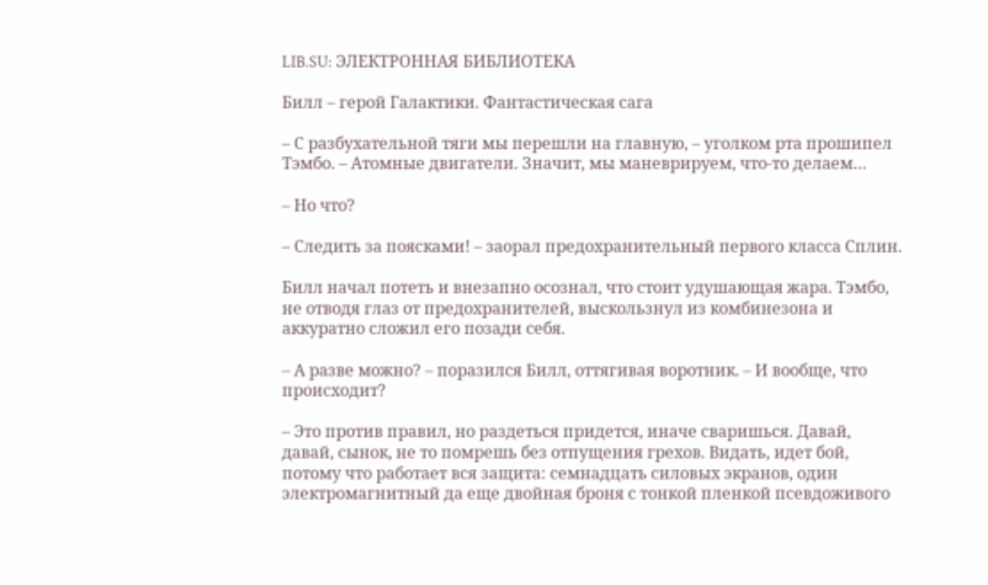LIB.SU: ЭЛЕКТРОННАЯ БИБЛИОТЕКА

Билл – герой Галактики. Фантастическая сага

– С разбухательной тяги мы перешли на главную, – уголком рта прошипел Тэмбо. – Атомные двигатели. Значит, мы маневрируем, что‑то делаем…

– Но что?

– Следить за поясками! – заорал предохранительный первого класса Сплин.

Билл начал потеть и внезапно осознал, что стоит удушающая жара. Тэмбо, не отводя глаз от предохранителей, выскользнул из комбинезона и аккуратно сложил его позади себя.

– А разве можно? – поразился Билл, оттягивая воротник. – И вообще, что происходит?

– Это против правил, но раздеться придется, иначе сваришься. Давай, давай, сынок, не то помрешь без отпущения грехов. Видать, идет бой, потому что работает вся защита: семнадцать силовых экранов, один электромагнитный да еще двойная броня с тонкой пленкой псевдоживого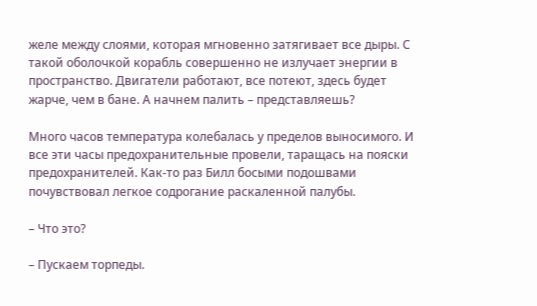желе между слоями, которая мгновенно затягивает все дыры. С такой оболочкой корабль совершенно не излучает энергии в пространство. Двигатели работают, все потеют, здесь будет жарче, чем в бане. А начнем палить – представляешь?

Много часов температура колебалась у пределов выносимого. И все эти часы предохранительные провели, таращась на пояски предохранителей. Как‑то раз Билл босыми подошвами почувствовал легкое содрогание раскаленной палубы.

– Что это?

– Пускаем торпеды.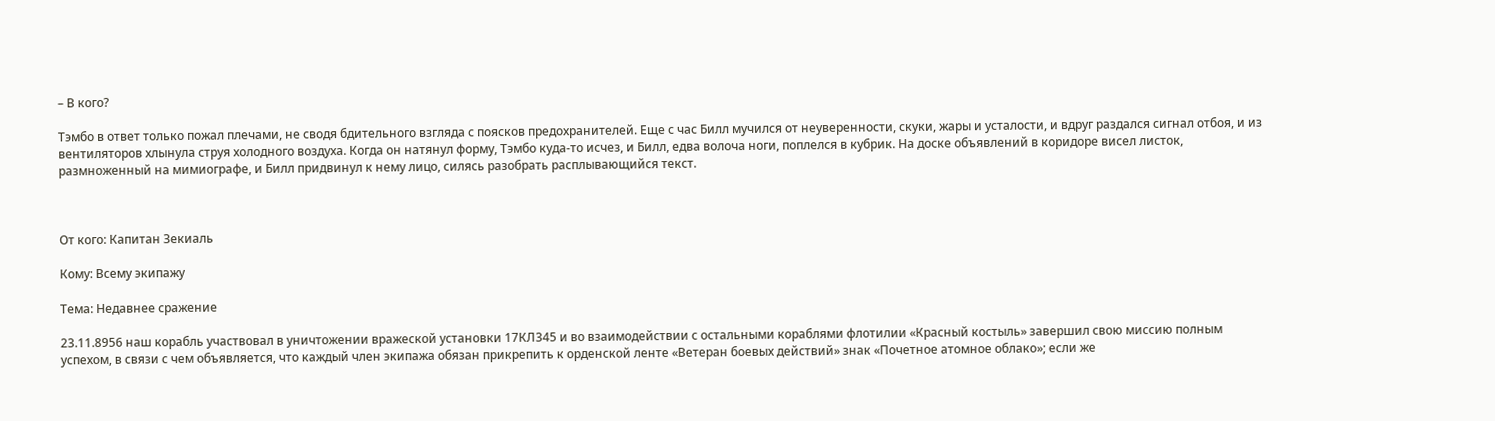– В кого?

Тэмбо в ответ только пожал плечами, не сводя бдительного взгляда с поясков предохранителей. Еще с час Билл мучился от неуверенности, скуки, жары и усталости, и вдруг раздался сигнал отбоя, и из вентиляторов хлынула струя холодного воздуха. Когда он натянул форму, Тэмбо куда‑то исчез, и Билл, едва волоча ноги, поплелся в кубрик. На доске объявлений в коридоре висел листок, размноженный на мимиографе, и Билл придвинул к нему лицо, силясь разобрать расплывающийся текст.



От кого: Капитан Зекиаль

Кому: Всему экипажу

Тема: Недавнее сражение

23.11.8956 наш корабль участвовал в уничтожении вражеской установки 17КЛ345 и во взаимодействии с остальными кораблями флотилии «Красный костыль» завершил свою миссию полным успехом, в связи с чем объявляется, что каждый член экипажа обязан прикрепить к орденской ленте «Ветеран боевых действий» знак «Почетное атомное облако»; если же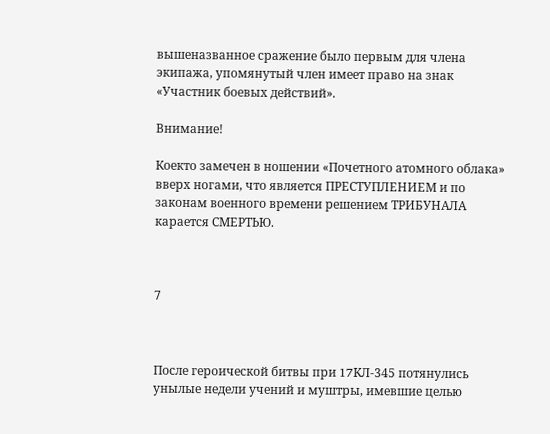вышеназванное сражение было первым для члена экипажа, упомянутый член имеет право на знак «Участник боевых действий».

Внимание!

Коекто замечен в ношении «Почетного атомного облака» вверх ногами, что является ПРЕСТУПЛЕНИЕМ и по законам военного времени решением ТРИБУНАЛА карается СМЕРТЬЮ.



7



После героической битвы при 17KЛ‑345 потянулись унылые недели учений и муштры, имевшие целью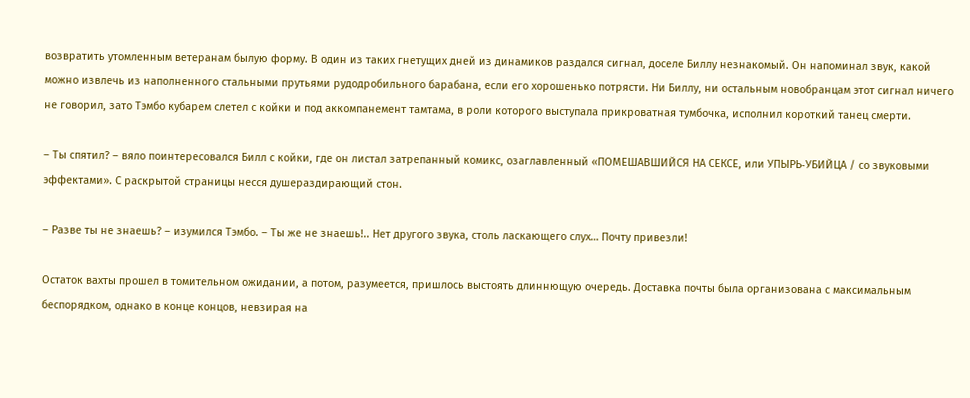возвратить утомленным ветеранам былую форму. В один из таких гнетущих дней из динамиков раздался сигнал, доселе Биллу незнакомый. Он напоминал звук, какой можно извлечь из наполненного стальными прутьями рудодробильного барабана, если его хорошенько потрясти. Ни Биллу, ни остальным новобранцам этот сигнал ничего не говорил, зато Тэмбо кубарем слетел с койки и под аккомпанемент тамтама, в роли которого выступала прикроватная тумбочка, исполнил короткий танец смерти.

– Ты спятил? – вяло поинтересовался Билл с койки, где он листал затрепанный комикс, озаглавленный «ПОМЕШАВШИЙСЯ НА СЕКСЕ, или УПЫРЬ‑УБИЙЦА / со звуковыми эффектами». С раскрытой страницы несся душераздирающий стон.

– Разве ты не знаешь? – изумился Тэмбо. – Ты же не знаешь!.. Нет другого звука, столь ласкающего слух… Почту привезли!

Остаток вахты прошел в томительном ожидании, а потом, разумеется, пришлось выстоять длиннющую очередь. Доставка почты была организована с максимальным беспорядком, однако в конце концов, невзирая на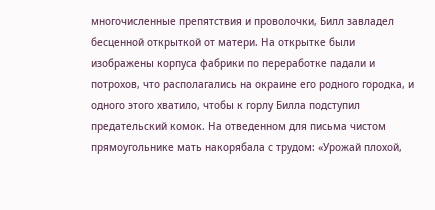многочисленные препятствия и проволочки, Билл завладел бесценной открыткой от матери. На открытке были изображены корпуса фабрики по переработке падали и потрохов, что располагались на окраине его родного городка, и одного этого хватило, чтобы к горлу Билла подступил предательский комок. На отведенном для письма чистом прямоугольнике мать накорябала с трудом: «Урожай плохой,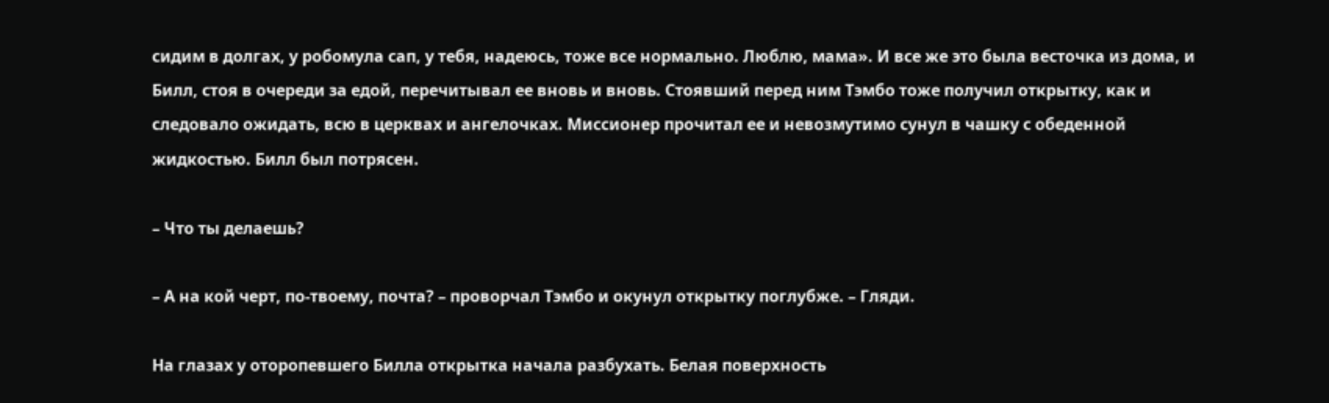сидим в долгах, у робомула сап, у тебя, надеюсь, тоже все нормально. Люблю, мама». И все же это была весточка из дома, и Билл, стоя в очереди за едой, перечитывал ее вновь и вновь. Стоявший перед ним Тэмбо тоже получил открытку, как и следовало ожидать, всю в церквах и ангелочках. Миссионер прочитал ее и невозмутимо сунул в чашку с обеденной жидкостью. Билл был потрясен.

– Что ты делаешь?

– А на кой черт, по‑твоему, почта? – проворчал Тэмбо и окунул открытку поглубже. – Гляди.

На глазах у оторопевшего Билла открытка начала разбухать. Белая поверхность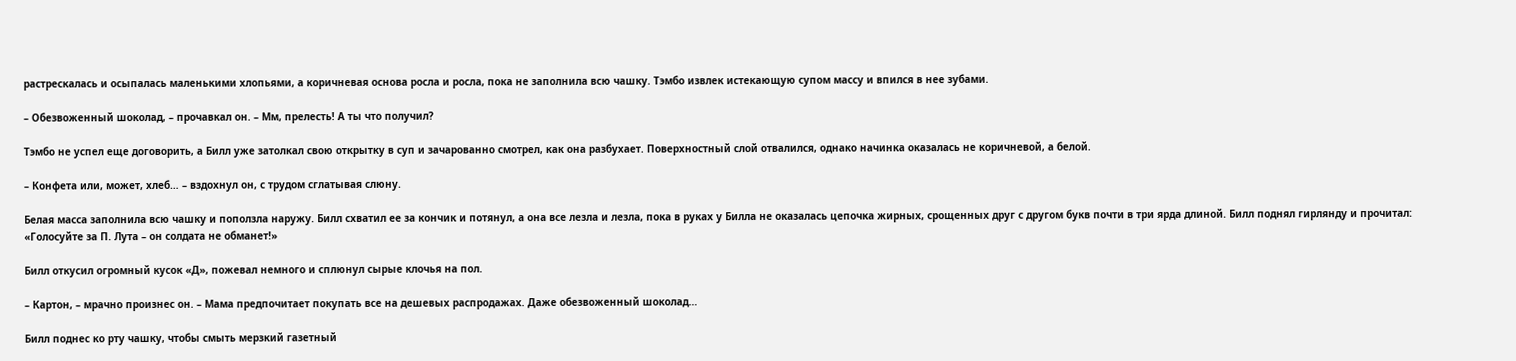растрескалась и осыпалась маленькими хлопьями, а коричневая основа росла и росла, пока не заполнила всю чашку. Тэмбо извлек истекающую супом массу и впился в нее зубами.

– Обезвоженный шоколад, – прочавкал он. – Мм, прелесть! А ты что получил?

Тэмбо не успел еще договорить, а Билл уже затолкал свою открытку в суп и зачарованно смотрел, как она разбухает. Поверхностный слой отвалился, однако начинка оказалась не коричневой, а белой.

– Конфета или, может, хлеб… – вздохнул он, с трудом сглатывая слюну.

Белая масса заполнила всю чашку и поползла наружу. Билл схватил ее за кончик и потянул, а она все лезла и лезла, пока в руках у Билла не оказалась цепочка жирных, срощенных друг с другом букв почти в три ярда длиной. Билл поднял гирлянду и прочитал: «Голосуйте за П. Лута – он солдата не обманет!»

Билл откусил огромный кусок «Д», пожевал немного и сплюнул сырые клочья на пол.

– Картон, – мрачно произнес он. – Мама предпочитает покупать все на дешевых распродажах. Даже обезвоженный шоколад…

Билл поднес ко рту чашку, чтобы смыть мерзкий газетный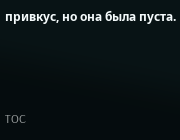привкус, но она была пуста.



TOC